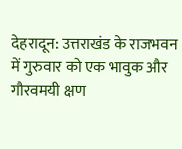देहरादून: उत्तराखंड के राजभवन में गुरुवार को एक भावुक और गौरवमयी क्षण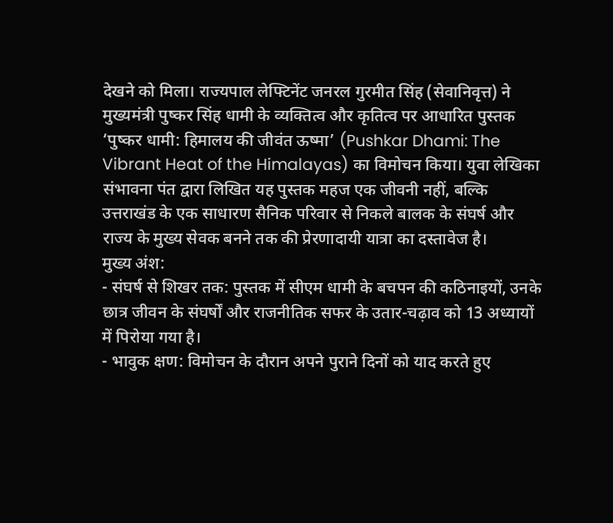देखने को मिला। राज्यपाल लेफ्टिनेंट जनरल गुरमीत सिंह (सेवानिवृत्त) ने मुख्यमंत्री पुष्कर सिंह धामी के व्यक्तित्व और कृतित्व पर आधारित पुस्तक ‘पुष्कर धामी: हिमालय की जीवंत ऊष्मा’ (Pushkar Dhami: The Vibrant Heat of the Himalayas) का विमोचन किया। युवा लेखिका संभावना पंत द्वारा लिखित यह पुस्तक महज एक जीवनी नहीं, बल्कि उत्तराखंड के एक साधारण सैनिक परिवार से निकले बालक के संघर्ष और राज्य के मुख्य सेवक बनने तक की प्रेरणादायी यात्रा का दस्तावेज है।
मुख्य अंश:
- संघर्ष से शिखर तक: पुस्तक में सीएम धामी के बचपन की कठिनाइयों, उनके छात्र जीवन के संघर्षों और राजनीतिक सफर के उतार-चढ़ाव को 13 अध्यायों में पिरोया गया है।
- भावुक क्षण: विमोचन के दौरान अपने पुराने दिनों को याद करते हुए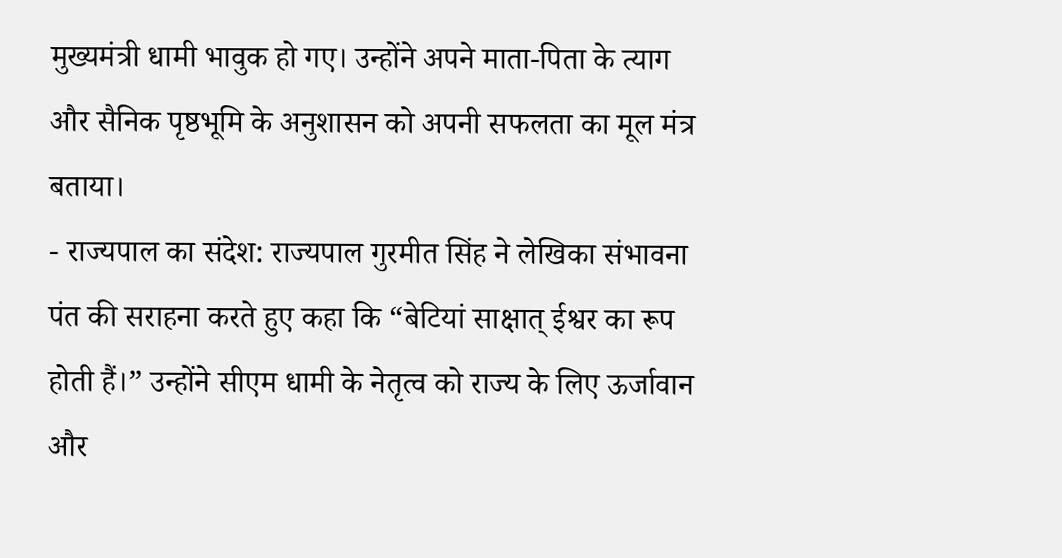मुख्यमंत्री धामी भावुक हो गए। उन्होंने अपने माता-पिता के त्याग और सैनिक पृष्ठभूमि के अनुशासन को अपनी सफलता का मूल मंत्र बताया।
- राज्यपाल का संदेश: राज्यपाल गुरमीत सिंह ने लेखिका संभावना पंत की सराहना करते हुए कहा कि “बेटियां साक्षात् ईश्वर का रूप होती हैं।” उन्होंने सीएम धामी के नेतृत्व को राज्य के लिए ऊर्जावान और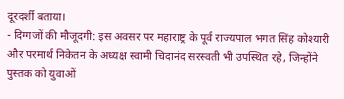दूरदर्शी बताया।
- दिग्गजों की मौजूदगी: इस अवसर पर महाराष्ट्र के पूर्व राज्यपाल भगत सिंह कोश्यारी और परमार्थ निकेतन के अध्यक्ष स्वामी चिदानंद सरस्वती भी उपस्थित रहे, जिन्होंने पुस्तक को युवाओं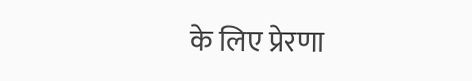के लिए प्रेरणा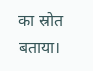का स्रोत बताया।